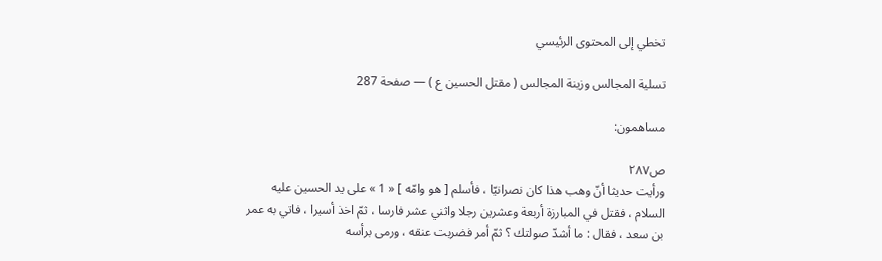تخطي إلى المحتوى الرئيسي

تسلية المجالس وزينة المجالس ( مقتل الحسين ع ) — صفحة 287

مساهمون:

ص٢٨٧
ورأيت حديثا أنّ وهب هذا كان نصرانيّا ، فأسلم [ هو وامّه ] « 1 » على يد الحسين عليه السلام ، فقتل في المبارزة أربعة وعشرين رجلا واثني عشر فارسا ، ثمّ اخذ أسيرا ، فاتي به عمر بن سعد ، فقال : ما أشدّ صولتك ؟ ثمّ أمر فضربت عنقه ، ورمى برأسه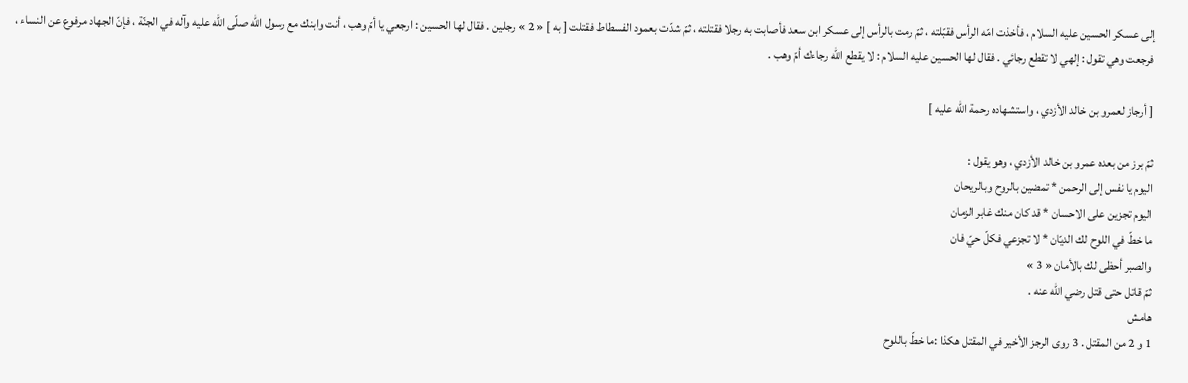إلى عسكر الحسين عليه السلام ، فأخذت امّه الرأس فقبّلته ، ثمّ رمت بالرأس إلى عسكر ابن سعد فأصابت به رجلا فقتلته ، ثمّ شدّت بعمود الفسطاط فقتلت [ به ] « 2 » رجلين . فقال لها الحسين : ارجعي يا أمّ وهب ، أنت وابنك مع رسول اللّه صلّى اللّه عليه وآله في الجنّة ، فإنّ الجهاد مرفوع عن النساء ، فرجعت وهي تقول : إلهي لا تقطع رجائي . فقال لها الحسين عليه السلام : لا يقطع اللّه رجاءك أمّ وهب .

[ أرجاز لعمرو بن خالد الأزدي ، واستشهاده رحمة اللّه عليه ]

ثمّ برز من بعده عمرو بن خالد الأزدي ، وهو يقول :
اليوم يا نفس إلى الرحمن * تمضين بالروح وبالريحان
اليوم تجزين على الاحسان * قد كان منك غابر الزمان
ما خطّ في اللوح لك الديّان * لا تجزعي فكلّ حيّ فان
والصبر أحظى لك بالأمان « 3 »
ثمّ قاتل حتى قتل رضي اللّه عنه .
هامش
1 و 2 من المقتل . 3 روى الرجز الأخير في المقتل هكذا :ما خطّ باللوح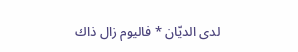لدى الديّان * فاليوم زال ذاك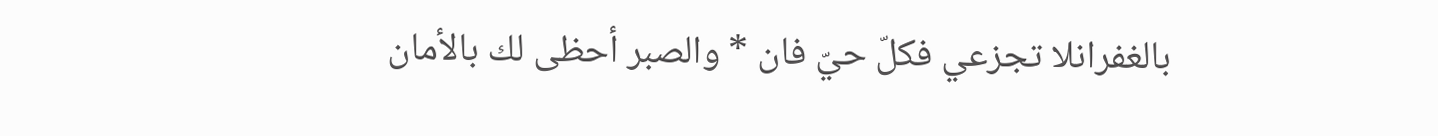بالغفرانلا تجزعي فكلّ حيّ فان * والصبر أحظى لك بالأمان